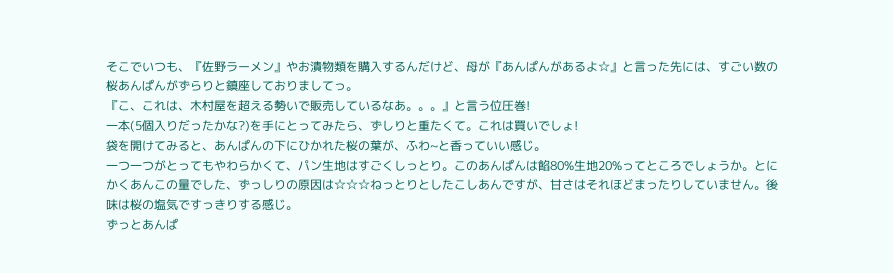そこでいつも、『佐野ラーメン』やお漬物類を購入するんだけど、母が『あんぱんがあるよ☆』と言った先には、すごい数の桜あんぱんがずらりと鎮座しておりましてっ。
『こ、これは、木村屋を超える勢いで販売しているなあ。。。』と言う位圧巻!
一本(5個入りだったかな?)を手にとってみたら、ずしりと重たくて。これは買いでしょ!
袋を開けてみると、あんぱんの下にひかれた桜の葉が、ふわ~と香っていい感じ。
一つ一つがとってもやわらかくて、パン生地はすごくしっとり。このあんぱんは餡80%生地20%ってところでしょうか。とにかくあんこの量でした、ずっしりの原因は☆☆☆ねっとりとしたこしあんですが、甘さはそれほどまったりしていません。後味は桜の塩気ですっきりする感じ。
ずっとあんぱ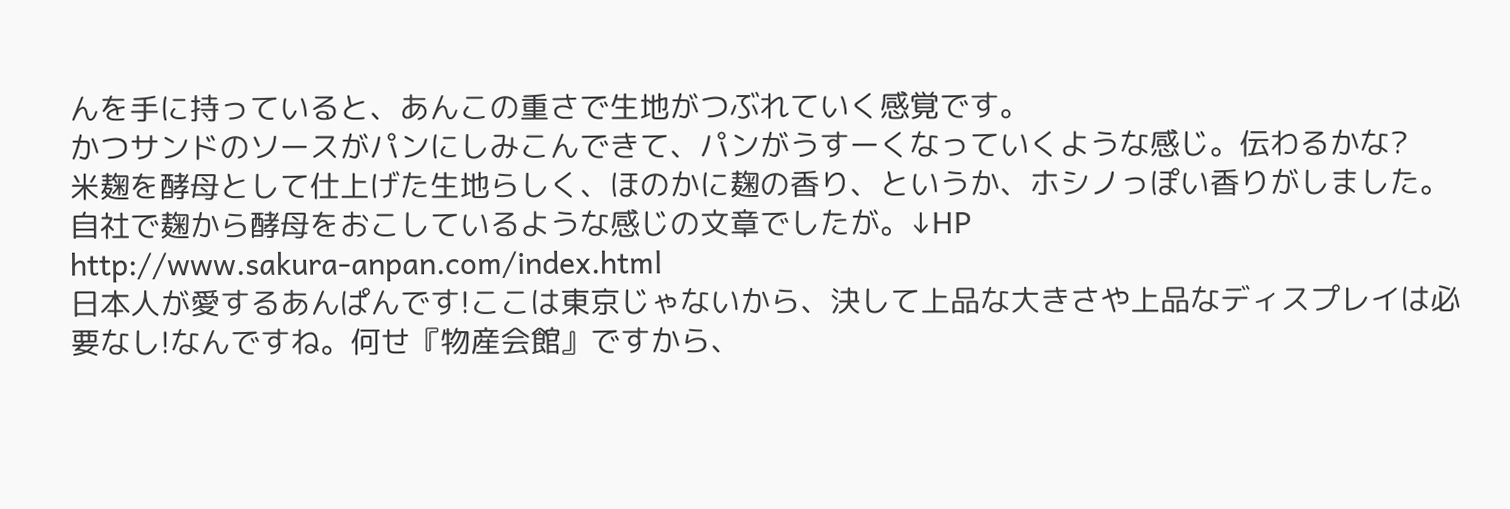んを手に持っていると、あんこの重さで生地がつぶれていく感覚です。
かつサンドのソースがパンにしみこんできて、パンがうすーくなっていくような感じ。伝わるかな?
米麹を酵母として仕上げた生地らしく、ほのかに麹の香り、というか、ホシノっぽい香りがしました。
自社で麹から酵母をおこしているような感じの文章でしたが。↓HP
http://www.sakura-anpan.com/index.html
日本人が愛するあんぱんです!ここは東京じゃないから、決して上品な大きさや上品なディスプレイは必要なし!なんですね。何せ『物産会館』ですから、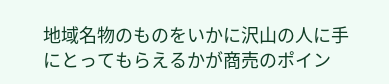地域名物のものをいかに沢山の人に手にとってもらえるかが商売のポイン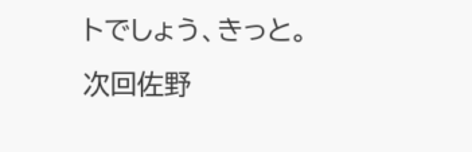トでしょう、きっと。
次回佐野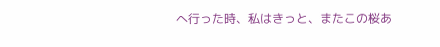へ行った時、私はきっと、またこの桜あ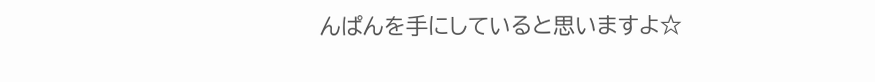んぱんを手にしていると思いますよ☆